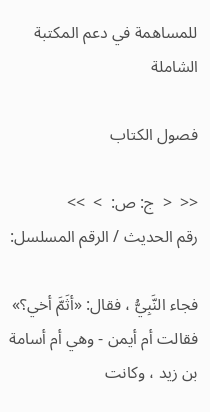للمساهمة في دعم المكتبة الشاملة

فصول الكتاب

<<  <  ج: ص:  >  >>
رقم الحديث / الرقم المسلسل:

فجاء النَّبِيُّ ، فقال: «أثَمَّ أخي؟» فقالت أم أيمن - وهي أم أسامة بن زيد ، وكانت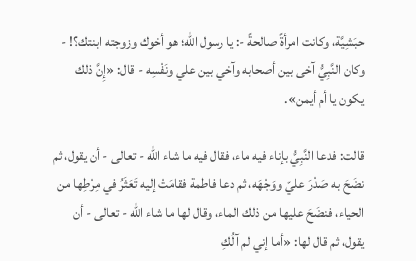حبَشِيَّة، وكانت امرأةً صالحةً -: يا رسول الله؛ هو أخوك وزوجته ابنتك؟! - وكان النَّبِيُّ آخى بين أصحابه وآخي بين علي ونَفْسِه - قال: «إِنَّ ذلك يكون يا أم أيمن».

قالت: فدعا النَّبِيُّ بإناء فيه ماء، فقال فيه ما شاء الله - تعالى - أن يقول، ثم نضَحَ به صَدْرَ عليّ ووَجْهَه، ثم دعا فاطمة فقامَتْ إليه تَعَثَرُ في مِرْطِها من الحياء، فنضَحَ عليها من ذلك الماء، وقال لها ما شاء الله - تعالى - أن يقول، ثم قال لها: «أما إني لم آلُكِ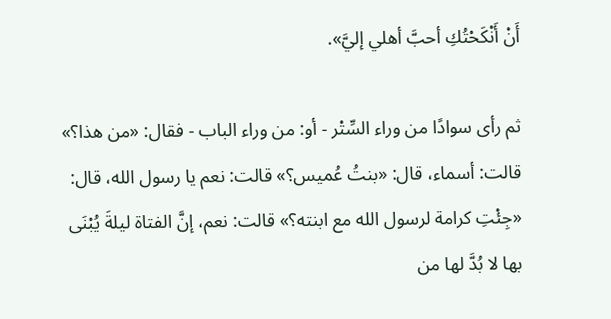أَنْ أَنْكَحْتُكِ أحبَّ أهلي إليَّ».

ثم رأى سوادًا من وراء السِّتْر - أو: من وراء الباب - فقال: «من هذا؟» قالت: أسماء، قال: «بنتُ عُميس؟» قالت: نعم يا رسول الله، قال: «جِئْتِ كرامة لرسول الله مع ابنته؟» قالت: نعم، إنَّ الفتاة ليلةَ يُبْنَى بها لا بُدَّ لها من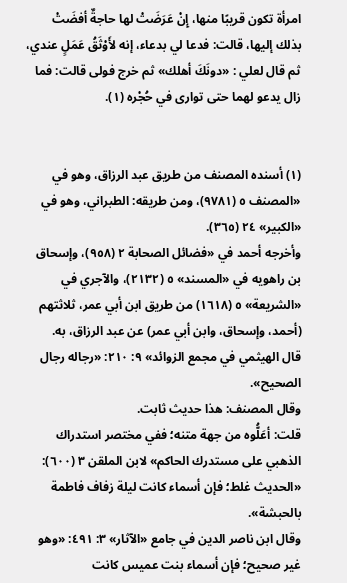امرأة تكون قريبًا منها، إِنْ عَرَضَتْ لها حاجةٌ أفضَتْ بذلك إليها، قالت: فدعا لي بدعاء، إنه لأَوْثَقُ عَمَلٍ عندي، ثم قال لعلي : «دونَكَ أهلك» ثم خرج فولى قالت: فما زال يدعو لهما حتى توارى في حُجْره (١).


(١) أسنده المصنف من طريق عبد الرزاق، وهو في «المصنف ٥ (٩٧٨١)، ومن طريقه: الطبراني، وهو في «الكبير» ٢٤ (٣٦٥).
وأخرجه أحمد في «فضائل الصحابة ٢ (٩٥٨)، وإسحاق بن راهويه في «المسند» ٥ (٢١٣٢)، والآجري في «الشريعة» ٥ (١٦١٨) من طريق ابن أبي عمر، ثلاثتهم (أحمد، وإسحاق، وابن أبي عمر) عن عبد الرزاق، به.
قال الهيثمي في مجمع الزوائد» ٩: ٢١٠: «رجاله رجال الصحيح».
وقال المصنف: هذا حديث ثابت.
قلت: أعَلُّوه من جهة متنه؛ ففي مختصر استدراك الذهبي على مستدرك الحاكم» لابن الملقن ٣ (٦٠٠): «الحديث غلط؛ فإن أسماء كانت ليلة زفاف فاطمة بالحبشة».
وقال ابن ناصر الدين في جامع «الآثار» ٣: ٤٩١: «وهو غير صحيح؛ فإن أسماء بنت عميس كانت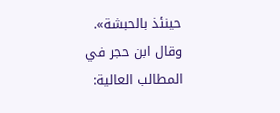حينئذ بالحبشة».
وقال ابن حجر في المطالب العالية: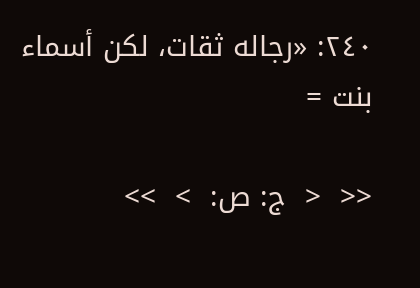٢٤٠: «رجاله ثقات، لكن أسماء بنت =

<<  <  ج: ص:  >  >>